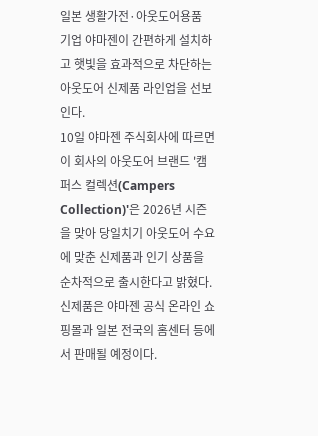일본 생활가전·아웃도어용품 기업 야마젠이 간편하게 설치하고 햇빛을 효과적으로 차단하는 아웃도어 신제품 라인업을 선보인다.
10일 야마젠 주식회사에 따르면 이 회사의 아웃도어 브랜드 '캠퍼스 컬렉션(Campers Collection)'은 2026년 시즌을 맞아 당일치기 아웃도어 수요에 맞춘 신제품과 인기 상품을 순차적으로 출시한다고 밝혔다. 신제품은 야마젠 공식 온라인 쇼핑몰과 일본 전국의 홈센터 등에서 판매될 예정이다.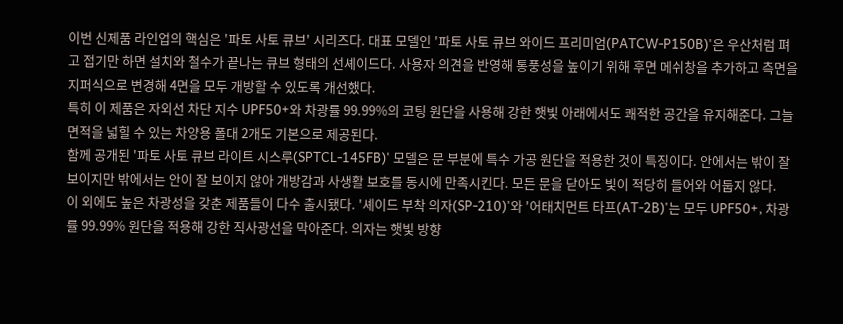이번 신제품 라인업의 핵심은 '파토 사토 큐브' 시리즈다. 대표 모델인 '파토 사토 큐브 와이드 프리미엄(PATCW-P150B)'은 우산처럼 펴고 접기만 하면 설치와 철수가 끝나는 큐브 형태의 선셰이드다. 사용자 의견을 반영해 통풍성을 높이기 위해 후면 메쉬창을 추가하고 측면을 지퍼식으로 변경해 4면을 모두 개방할 수 있도록 개선했다.
특히 이 제품은 자외선 차단 지수 UPF50+와 차광률 99.99%의 코팅 원단을 사용해 강한 햇빛 아래에서도 쾌적한 공간을 유지해준다. 그늘 면적을 넓힐 수 있는 차양용 폴대 2개도 기본으로 제공된다.
함께 공개된 '파토 사토 큐브 라이트 시스루(SPTCL-145FB)' 모델은 문 부분에 특수 가공 원단을 적용한 것이 특징이다. 안에서는 밖이 잘 보이지만 밖에서는 안이 잘 보이지 않아 개방감과 사생활 보호를 동시에 만족시킨다. 모든 문을 닫아도 빛이 적당히 들어와 어둡지 않다.
이 외에도 높은 차광성을 갖춘 제품들이 다수 출시됐다. '셰이드 부착 의자(SP-210)'와 '어태치먼트 타프(AT-2B)'는 모두 UPF50+, 차광률 99.99% 원단을 적용해 강한 직사광선을 막아준다. 의자는 햇빛 방향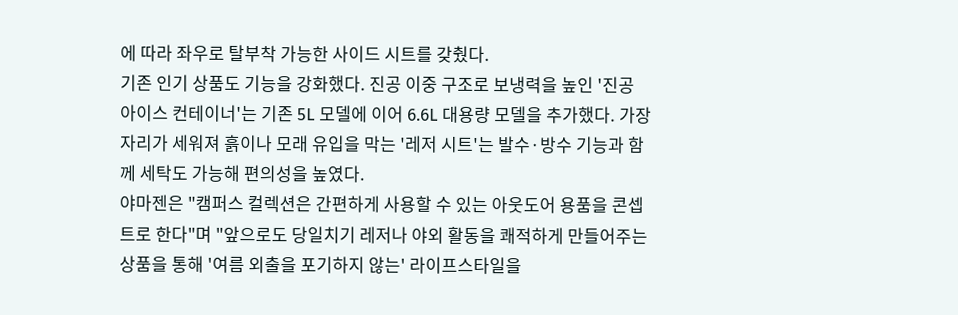에 따라 좌우로 탈부착 가능한 사이드 시트를 갖췄다.
기존 인기 상품도 기능을 강화했다. 진공 이중 구조로 보냉력을 높인 '진공 아이스 컨테이너'는 기존 5L 모델에 이어 6.6L 대용량 모델을 추가했다. 가장자리가 세워져 흙이나 모래 유입을 막는 '레저 시트'는 발수·방수 기능과 함께 세탁도 가능해 편의성을 높였다.
야마젠은 "캠퍼스 컬렉션은 간편하게 사용할 수 있는 아웃도어 용품을 콘셉트로 한다"며 "앞으로도 당일치기 레저나 야외 활동을 쾌적하게 만들어주는 상품을 통해 '여름 외출을 포기하지 않는' 라이프스타일을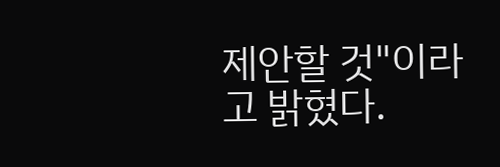제안할 것"이라고 밝혔다.